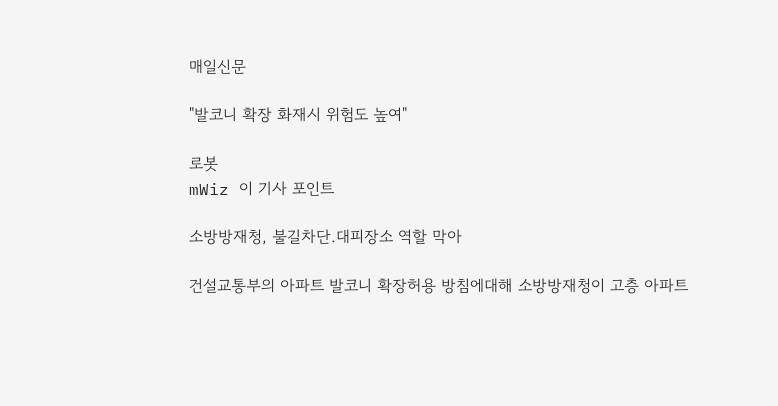매일신문

"발코니 확장 화재시 위험도 높여"

로봇
mWiz 이 기사 포인트

소방방재청, 불길차단.대피장소 역할 막아

건설교통부의 아파트 발코니 확장허용 방침에대해 소방방재청이 고층 아파트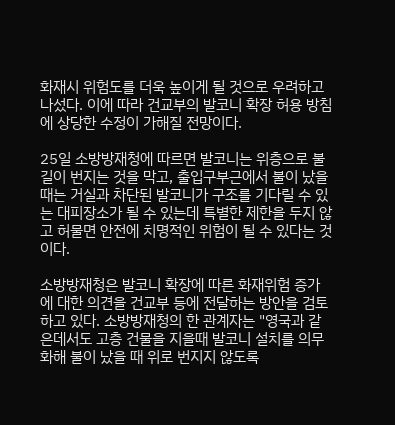화재시 위험도를 더욱 높이게 될 것으로 우려하고나섰다. 이에 따라 건교부의 발코니 확장 허용 방침에 상당한 수정이 가해질 전망이다.

25일 소방방재청에 따르면 발코니는 위층으로 불길이 번지는 것을 막고, 출입구부근에서 불이 났을 때는 거실과 차단된 발코니가 구조를 기다릴 수 있는 대피장소가 될 수 있는데 특별한 제한을 두지 않고 허물면 안전에 치명적인 위험이 될 수 있다는 것이다.

소방방재청은 발코니 확장에 따른 화재위험 증가에 대한 의견을 건교부 등에 전달하는 방안을 검토하고 있다. 소방방재청의 한 관계자는 "영국과 같은데서도 고층 건물을 지을때 발코니 설치를 의무화해 불이 났을 때 위로 번지지 않도록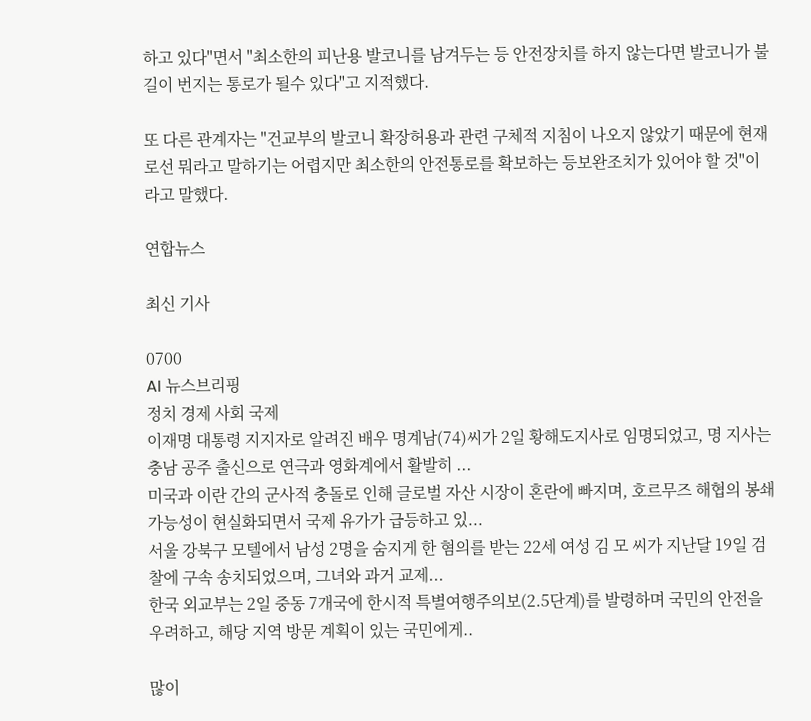하고 있다"면서 "최소한의 피난용 발코니를 남겨두는 등 안전장치를 하지 않는다면 발코니가 불길이 번지는 통로가 될수 있다"고 지적했다.

또 다른 관계자는 "건교부의 발코니 확장허용과 관련 구체적 지침이 나오지 않았기 때문에 현재로선 뭐라고 말하기는 어렵지만 최소한의 안전통로를 확보하는 등보완조치가 있어야 할 것"이라고 말했다.

연합뉴스

최신 기사

0700
AI 뉴스브리핑
정치 경제 사회 국제
이재명 대통령 지지자로 알려진 배우 명계남(74)씨가 2일 황해도지사로 임명되었고, 명 지사는 충남 공주 출신으로 연극과 영화계에서 활발히 ...
미국과 이란 간의 군사적 충돌로 인해 글로벌 자산 시장이 혼란에 빠지며, 호르무즈 해협의 봉쇄 가능성이 현실화되면서 국제 유가가 급등하고 있...
서울 강북구 모텔에서 남성 2명을 숨지게 한 혐의를 받는 22세 여성 김 모 씨가 지난달 19일 검찰에 구속 송치되었으며, 그녀와 과거 교제...
한국 외교부는 2일 중동 7개국에 한시적 특별여행주의보(2.5단계)를 발령하며 국민의 안전을 우려하고, 해당 지역 방문 계획이 있는 국민에게..

많이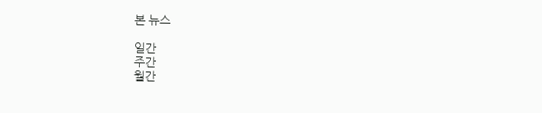본 뉴스

일간
주간
월간